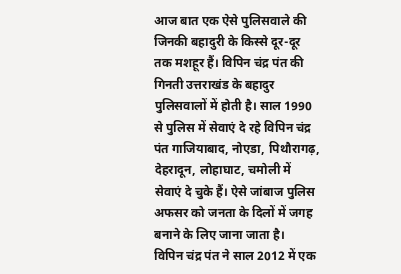आज बात एक ऐसे पुलिसवाले की जिनकी बहादुरी के किस्से दूर-दूर तक मशहूर हैं। विपिन चंद्र पंत की गिनती उत्तराखंड के बहादुर पुलिसवालों में होती है। साल 1990 से पुलिस में सेवाएं दे रहे विपिन चंद्र पंत गाजियाबाद, नोएडा, पिथौरागढ़, देहरादून, लोहाघाट, चमोली में सेवाएं दे चुके हैं। ऐसे जांबाज पुलिस अफसर को जनता के दिलों में जगह बनाने के लिए जाना जाता है।
विपिन चंद्र पंत ने साल 2012 में एक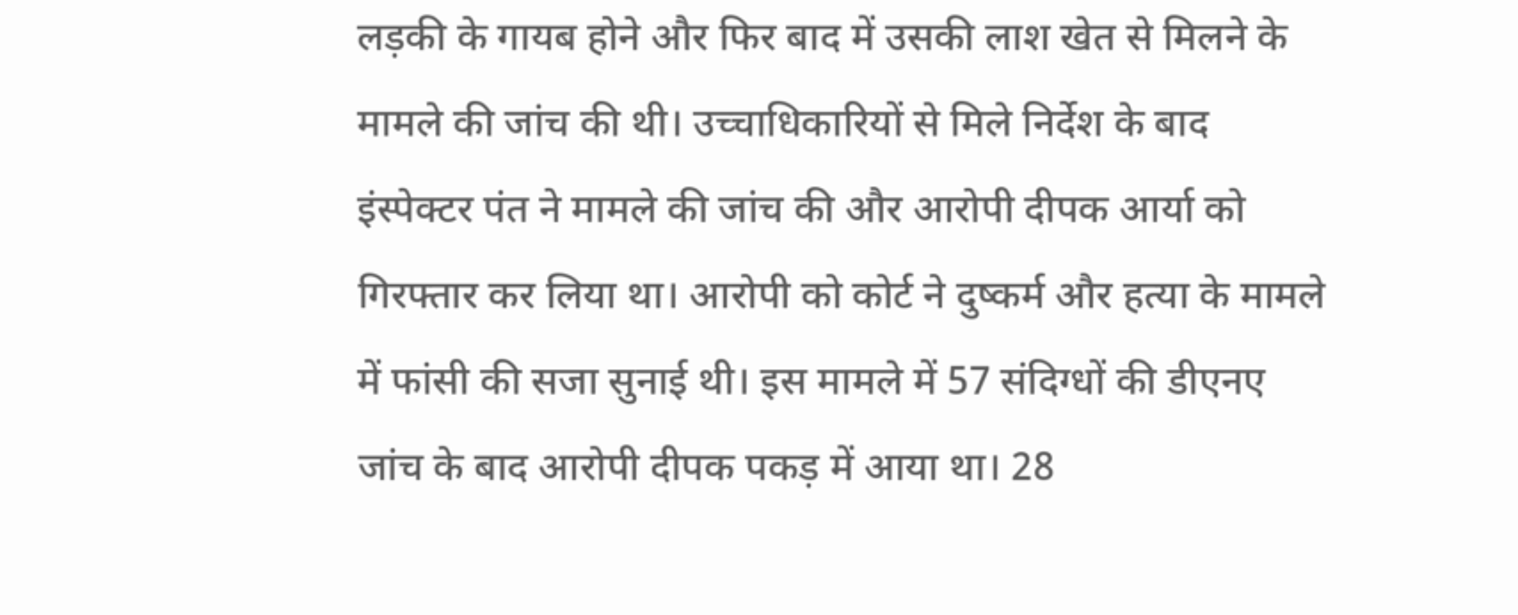लड़की के गायब होने और फिर बाद में उसकी लाश खेत से मिलने के मामले की जांच की थी। उच्चाधिकारियों से मिले निर्देश के बाद इंस्पेक्टर पंत ने मामले की जांच की और आरोपी दीपक आर्या को गिरफ्तार कर लिया था। आरोपी को कोर्ट ने दुष्कर्म और हत्या के मामले में फांसी की सजा सुनाई थी। इस मामले में 57 संदिग्धों की डीएनए जांच के बाद आरोपी दीपक पकड़ में आया था। 28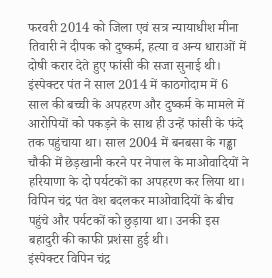फरवरी 2014 को जिला एवं सत्र न्यायाधीश मीना तिवारी ने दीपक को दुष्कर्म, हत्या व अन्य धाराओं में दोषी करार देते हुए फांसी की सजा सुनाई थी।
इंस्पेक्टर पंत ने साल 2014 में काठगोदाम में 6 साल की बच्ची के अपहरण और दुष्कर्म के मामले में आरोपियों को पकड़ने के साथ ही उन्हें फांसी के फंदे तक पहुंचाया था। साल 2004 में बनबसा के गड्ढा चौकी में छेड़खानी करने पर नेपाल के माओवादियों ने हरियाणा के दो पर्यटकों का अपहरण कर लिया था। विपिन चंद्र पंत वेश बदलकर माओवादियों के बीच पहुंचे और पर्यटकों को छुड़ाया था। उनकी इस बहादुरी की काफी प्रशंसा हुई थी।
इंस्पेक्टर विपिन चंद्र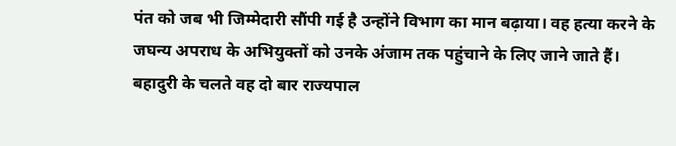पंत को जब भी जिम्मेदारी सौंपी गई है उन्होंने विभाग का मान बढ़ाया। वह हत्या करने के जघन्य अपराध के अभियुक्तों को उनके अंजाम तक पहुंचाने के लिए जाने जाते हैं। बहादुरी के चलते वह दो बार राज्यपाल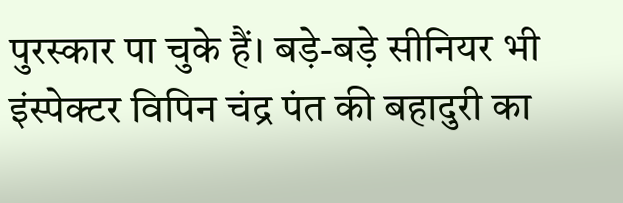पुरस्कार पा चुके हैं। बड़े-बड़े सीनियर भी इंस्पेक्टर विपिन चंद्र पंत की बहादुरी का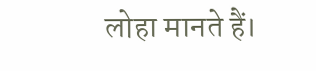लोहा मानते हैं।